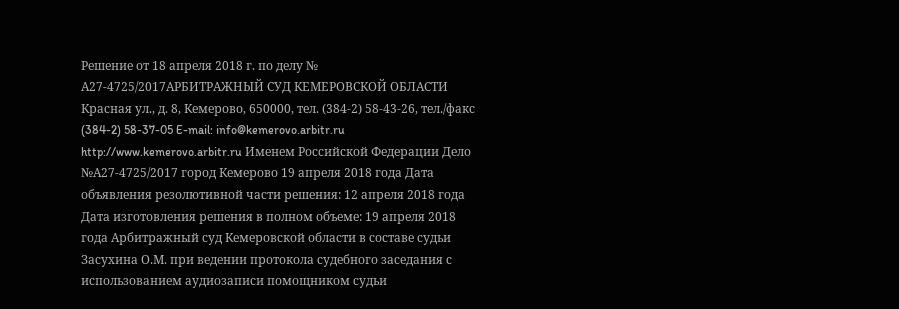Решение от 18 апреля 2018 г. по делу № А27-4725/2017АРБИТРАЖНЫЙ СУД КЕМЕРОВСКОЙ ОБЛАСТИ Красная ул., д. 8, Кемерово, 650000, тел. (384-2) 58-43-26, тел./факс (384-2) 58-37-05 E-mail: info@kemerovo.arbitr.ru http://www.kemerovo.arbitr.ru Именем Российской Федерации Дело №А27-4725/2017 город Кемерово 19 апреля 2018 года Дата объявления резолютивной части решения: 12 апреля 2018 года Дата изготовления решения в полном объеме: 19 апреля 2018 года Арбитражный суд Кемеровской области в составе судьи Засухина О.М. при ведении протокола судебного заседания с использованием аудиозаписи помощником судьи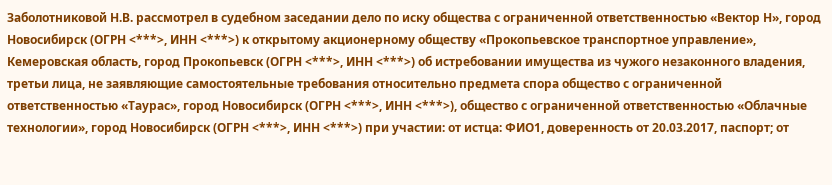Заболотниковой Н.В. рассмотрел в судебном заседании дело по иску общества с ограниченной ответственностью «Вектор Н», город Новосибирск (ОГРН <***>, ИНН <***>) к открытому акционерному обществу «Прокопьевское транспортное управление», Кемеровская область, город Прокопьевск (ОГРН <***>, ИНН <***>) об истребовании имущества из чужого незаконного владения, третьи лица, не заявляющие самостоятельные требования относительно предмета спора общество с ограниченной ответственностью «Таурас», город Новосибирск (ОГРН <***>, ИНН <***>), общество с ограниченной ответственностью «Облачные технологии», город Новосибирск (ОГРН <***>, ИНН <***>) при участии: от истца: ФИО1, доверенность от 20.03.2017, паспорт; от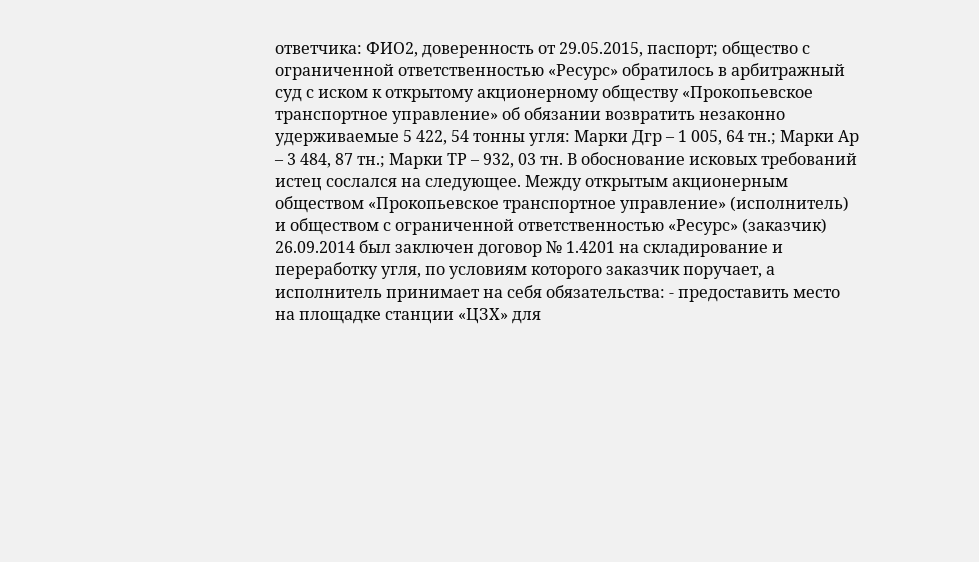ответчика: ФИО2, доверенность от 29.05.2015, паспорт; общество с ограниченной ответственностью «Ресурс» обратилось в арбитражный суд с иском к открытому акционерному обществу «Прокопьевское транспортное управление» об обязании возвратить незаконно удерживаемые 5 422, 54 тонны угля: Марки Дгр – 1 005, 64 тн.; Марки Ар – 3 484, 87 тн.; Марки ТР – 932, 03 тн. В обоснование исковых требований истец сослался на следующее. Между открытым акционерным обществом «Прокопьевское транспортное управление» (исполнитель) и обществом с ограниченной ответственностью «Ресурс» (заказчик) 26.09.2014 был заключен договор № 1.4201 на складирование и переработку угля, по условиям которого заказчик поручает, а исполнитель принимает на себя обязательства: - предоставить место на площадке станции «ЦЗХ» для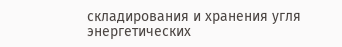складирования и хранения угля энергетических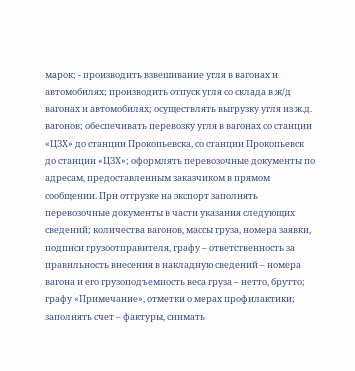марок; - производить взвешивание угля в вагонах и автомобилях; производить отпуск угля со склада в ж/д вагонах и автомобилях; осуществлять выгрузку угля из ж.д. вагонов; обеспечивать перевозку угля в вагонах со станции «ЦЗХ» до станции Прокопьевска, со станции Прокопьевск до станции «ЦЗХ»; оформлять перевозочные документы по адресам, предоставленным заказчиком в прямом сообщении. При отгрузке на экспорт заполнять перевозочные документы в части указания следующих сведений; количества вагонов, массы груза, номера заявки, подписи грузоотправителя, графу – ответственность за правильность внесения в накладную сведений – номера вагона и его грузоподъемность веса груза – нетто, брутто; графу «Примечание», отметки о мерах профилактики; заполнять счет – фактуры, снимать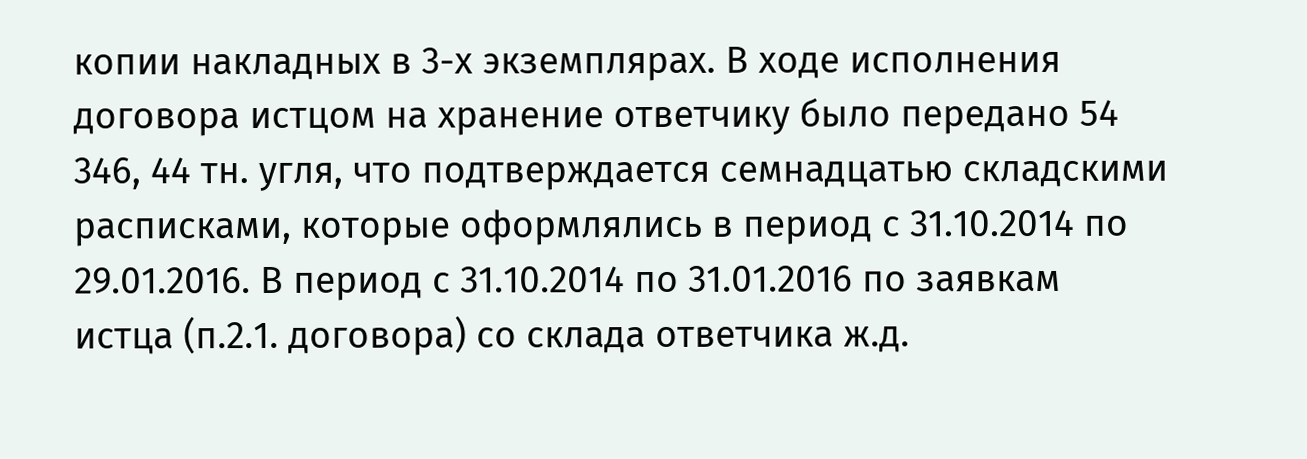копии накладных в 3-х экземплярах. В ходе исполнения договора истцом на хранение ответчику было передано 54 346, 44 тн. угля, что подтверждается семнадцатью складскими расписками, которые оформлялись в период с 31.10.2014 по 29.01.2016. В период с 31.10.2014 по 31.01.2016 по заявкам истца (п.2.1. договора) со склада ответчика ж.д.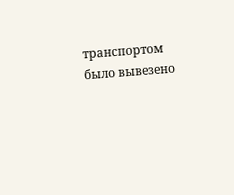транспортом было вывезено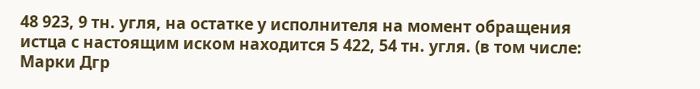48 923, 9 тн. угля, на остатке у исполнителя на момент обращения истца с настоящим иском находится 5 422, 54 тн. угля. (в том числе: Марки Дгр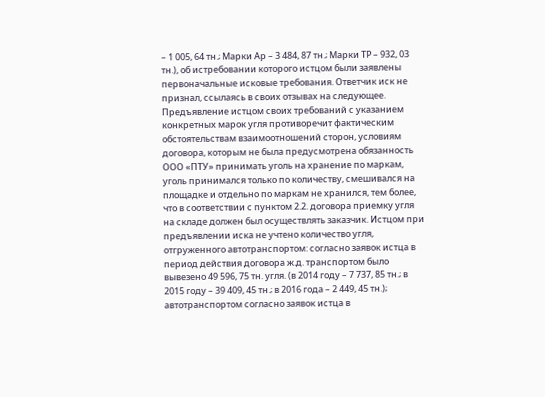– 1 005, 64 тн.; Марки Ар – 3 484, 87 тн.; Марки ТР – 932, 03 тн.), об истребовании которого истцом были заявлены первоначальные исковые требования. Ответчик иск не признал, ссылаясь в своих отзывах на следующее. Предъявление истцом своих требований с указанием конкретных марок угля противоречит фактическим обстоятельствам взаимоотношений сторон, условиям договора, которым не была предусмотрена обязанность ООО «ПТУ» принимать уголь на хранение по маркам, уголь принимался только по количеству, смешивался на площадке и отдельно по маркам не хранился, тем более, что в соответствии с пунктом 2.2. договора приемку угля на складе должен был осуществлять заказчик. Истцом при предъявлении иска не учтено количество угля, отгруженного автотранспортом: согласно заявок истца в период действия договора ж.д. транспортом было вывезено 49 596, 75 тн. угля. (в 2014 году – 7 737, 85 тн.; в 2015 году – 39 409, 45 тн.; в 2016 года – 2 449, 45 тн.); автотранспортом согласно заявок истца в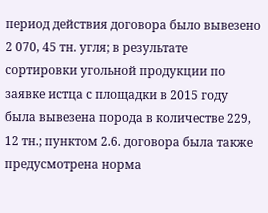период действия договора было вывезено 2 070, 45 тн. угля; в результате сортировки угольной продукции по заявке истца с площадки в 2015 году была вывезена порода в количестве 229, 12 тн.; пунктом 2.6. договора была также предусмотрена норма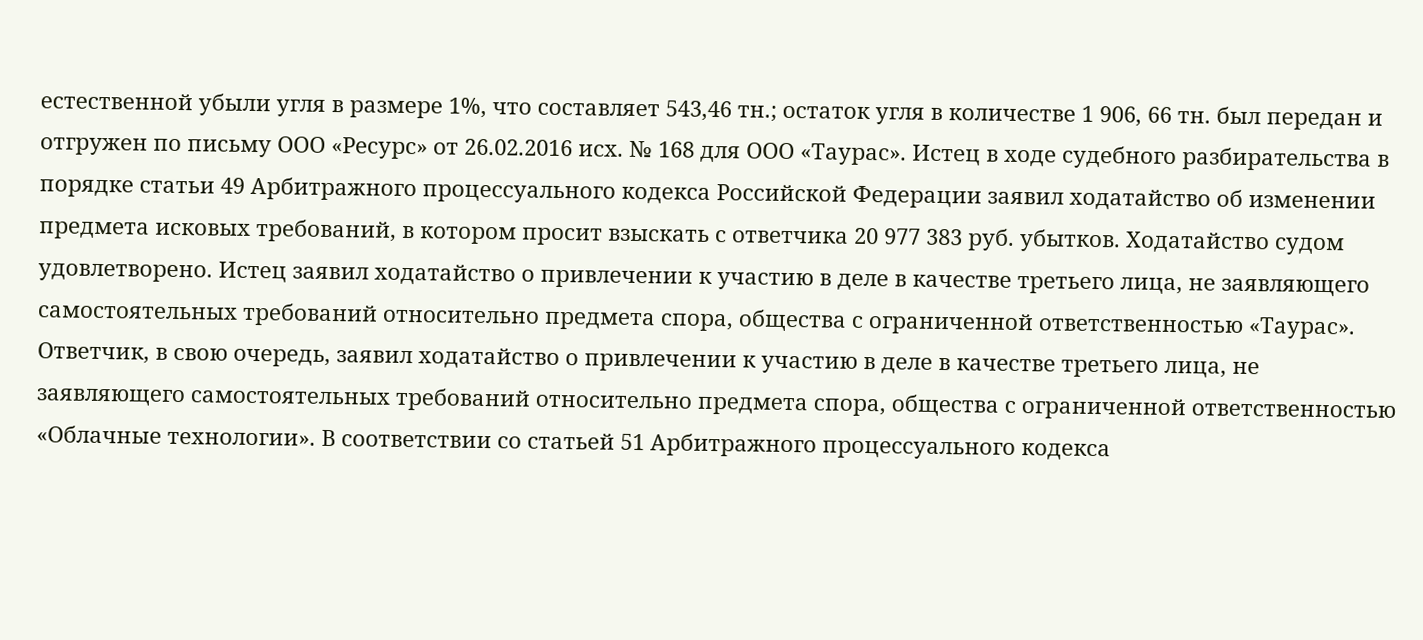естественной убыли угля в размере 1%, что составляет 543,46 тн.; остаток угля в количестве 1 906, 66 тн. был передан и отгружен по письму ООО «Ресурс» от 26.02.2016 исх. № 168 для ООО «Таурас». Истец в ходе судебного разбирательства в порядке статьи 49 Арбитражного процессуального кодекса Российской Федерации заявил ходатайство об изменении предмета исковых требований, в котором просит взыскать с ответчика 20 977 383 руб. убытков. Ходатайство судом удовлетворено. Истец заявил ходатайство о привлечении к участию в деле в качестве третьего лица, не заявляющего самостоятельных требований относительно предмета спора, общества с ограниченной ответственностью «Таурас». Ответчик, в свою очередь, заявил ходатайство о привлечении к участию в деле в качестве третьего лица, не заявляющего самостоятельных требований относительно предмета спора, общества с ограниченной ответственностью «Облачные технологии». В соответствии со статьей 51 Арбитражного процессуального кодекса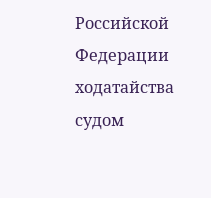Российской Федерации ходатайства судом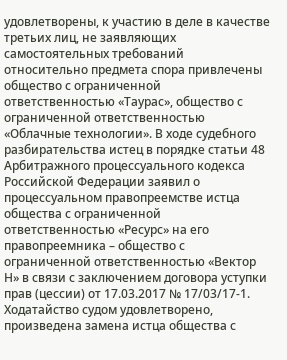удовлетворены, к участию в деле в качестве третьих лиц, не заявляющих самостоятельных требований относительно предмета спора привлечены общество с ограниченной ответственностью «Таурас», общество с ограниченной ответственностью «Облачные технологии». В ходе судебного разбирательства истец в порядке статьи 48 Арбитражного процессуального кодекса Российской Федерации заявил о процессуальном правопреемстве истца общества с ограниченной ответственностью «Ресурс» на его правопреемника – общество с ограниченной ответственностью «Вектор Н» в связи с заключением договора уступки прав (цессии) от 17.03.2017 № 17/03/17-1. Ходатайство судом удовлетворено, произведена замена истца общества с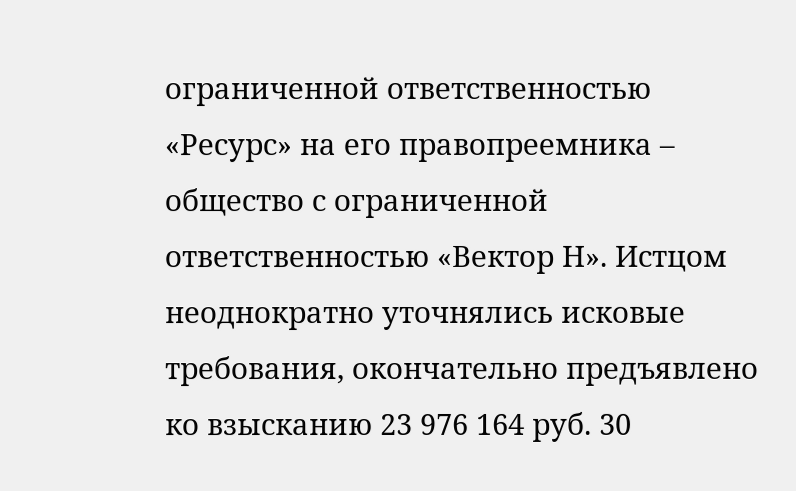ограниченной ответственностью «Ресурс» на его правопреемника – общество с ограниченной ответственностью «Вектор Н». Истцом неоднократно уточнялись исковые требования, окончательно предъявлено ко взысканию 23 976 164 руб. 30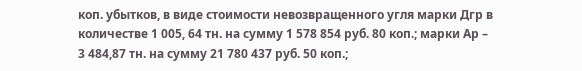коп. убытков, в виде стоимости невозвращенного угля марки Дгр в количестве 1 005, 64 тн. на сумму 1 578 854 руб. 80 коп.; марки Ар – 3 484,87 тн. на сумму 21 780 437 руб. 50 коп.;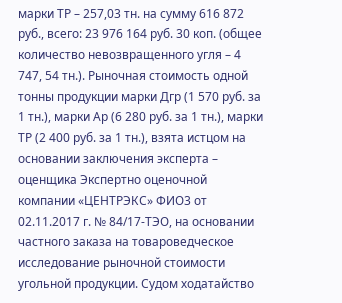марки ТР – 257,03 тн. на сумму 616 872 руб., всего: 23 976 164 руб. 30 коп. (общее количество невозвращенного угля – 4 747, 54 тн.). Рыночная стоимость одной тонны продукции марки Дгр (1 570 руб. за 1 тн.), марки Ар (6 280 руб. за 1 тн.), марки ТР (2 400 руб. за 1 тн.), взята истцом на основании заключения эксперта – оценщика Экспертно оценочной компании «ЦЕНТРЭКС» ФИО3 от 02.11.2017 г. № 84/17-ТЭО, на основании частного заказа на товароведческое исследование рыночной стоимости угольной продукции. Судом ходатайство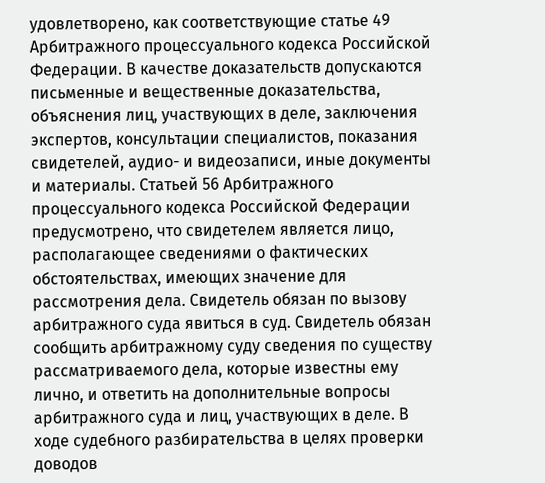удовлетворено, как соответствующие статье 49 Арбитражного процессуального кодекса Российской Федерации. В качестве доказательств допускаются письменные и вещественные доказательства, объяснения лиц, участвующих в деле, заключения экспертов, консультации специалистов, показания свидетелей, аудио- и видеозаписи, иные документы и материалы. Статьей 56 Арбитражного процессуального кодекса Российской Федерации предусмотрено, что свидетелем является лицо, располагающее сведениями о фактических обстоятельствах, имеющих значение для рассмотрения дела. Свидетель обязан по вызову арбитражного суда явиться в суд. Свидетель обязан сообщить арбитражному суду сведения по существу рассматриваемого дела, которые известны ему лично, и ответить на дополнительные вопросы арбитражного суда и лиц, участвующих в деле. В ходе судебного разбирательства в целях проверки доводов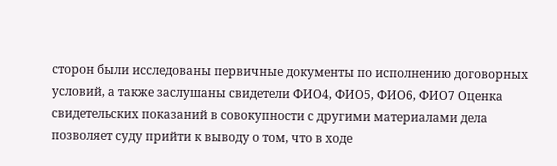сторон были исследованы первичные документы по исполнению договорных условий, а также заслушаны свидетели ФИО4, ФИО5, ФИО6, ФИО7 Оценка свидетельских показаний в совокупности с другими материалами дела позволяет суду прийти к выводу о том, что в ходе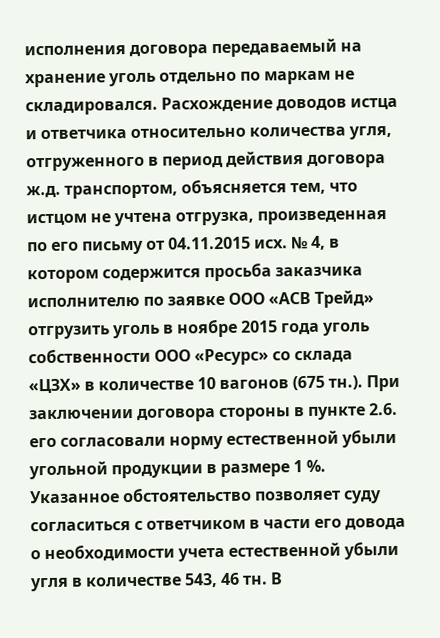исполнения договора передаваемый на хранение уголь отдельно по маркам не складировался. Расхождение доводов истца и ответчика относительно количества угля, отгруженного в период действия договора ж.д. транспортом, объясняется тем, что истцом не учтена отгрузка, произведенная по его письму от 04.11.2015 исх. № 4, в котором содержится просьба заказчика исполнителю по заявке ООО «АСВ Трейд» отгрузить уголь в ноябре 2015 года уголь собственности ООО «Ресурс» со склада «ЦЗХ» в количестве 10 вагонов (675 тн.). При заключении договора стороны в пункте 2.6. его согласовали норму естественной убыли угольной продукции в размере 1 %. Указанное обстоятельство позволяет суду согласиться с ответчиком в части его довода о необходимости учета естественной убыли угля в количестве 543, 46 тн. В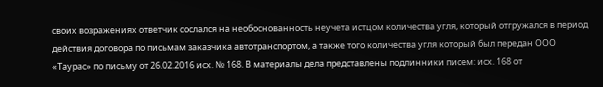своих возражениях ответчик сослался на необоснованность неучета истцом количества угля, который отгружался в период действия договора по письмам заказчика автотранспортом, а также того количества угля который был передан ООО «Таурас» по письму от 26.02.2016 исх. № 168. В материалы дела представлены подлинники писем: исх. 168 от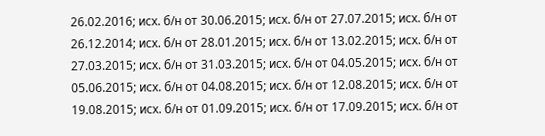26.02.2016; исх. б/н от 30.06.2015; исх. б/н от 27.07.2015; исх. б/н от 26.12.2014; исх. б/н от 28.01.2015; исх. б/н от 13.02.2015; исх. б/н от 27.03.2015; исх. б/н от 31.03.2015; исх. б/н от 04.05.2015; исх. б/н от 05.06.2015; исх. б/н от 04.08.2015; исх. б/н от 12.08.2015; исх. б/н от 19.08.2015; исх. б/н от 01.09.2015; исх. б/н от 17.09.2015; исх. б/н от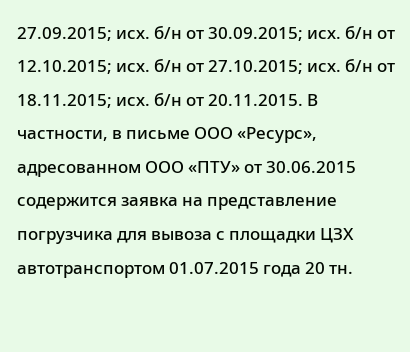27.09.2015; исх. б/н от 30.09.2015; исх. б/н от 12.10.2015; исх. б/н от 27.10.2015; исх. б/н от 18.11.2015; исх. б/н от 20.11.2015. В частности, в письме ООО «Ресурс», адресованном ООО «ПТУ» от 30.06.2015 содержится заявка на представление погрузчика для вывоза с площадки ЦЗХ автотранспортом 01.07.2015 года 20 тн.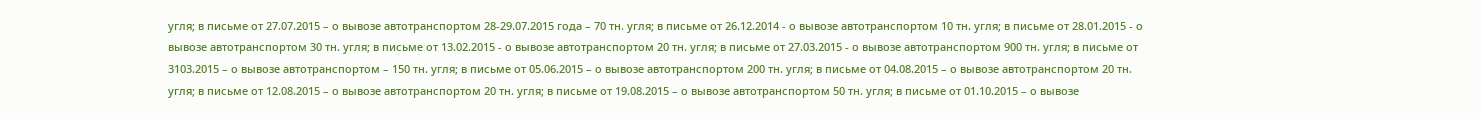угля; в письме от 27.07.2015 – о вывозе автотранспортом 28-29.07.2015 года – 70 тн. угля; в письме от 26.12.2014 - о вывозе автотранспортом 10 тн. угля; в письме от 28.01.2015 - о вывозе автотранспортом 30 тн. угля; в письме от 13.02.2015 - о вывозе автотранспортом 20 тн. угля; в письме от 27.03.2015 - о вывозе автотранспортом 900 тн. угля; в письме от 3103.2015 – о вывозе автотранспортом – 150 тн. угля; в письме от 05.06.2015 – о вывозе автотранспортом 200 тн. угля; в письме от 04.08.2015 – о вывозе автотранспортом 20 тн. угля; в письме от 12.08.2015 – о вывозе автотранспортом 20 тн. угля; в письме от 19.08.2015 – о вывозе автотранспортом 50 тн. угля; в письме от 01.10.2015 – о вывозе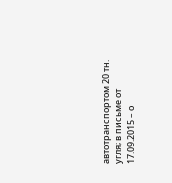автотранспортом 20 тн. угля; в письме от 17.09.2015 – о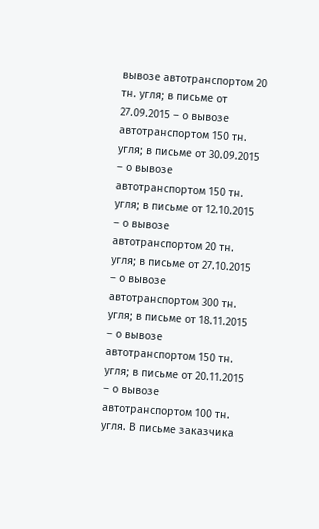вывозе автотранспортом 20 тн. угля; в письме от 27.09.2015 – о вывозе автотранспортом 150 тн. угля; в письме от 30.09.2015 – о вывозе автотранспортом 150 тн. угля; в письме от 12.10.2015 – о вывозе автотранспортом 20 тн. угля; в письме от 27.10.2015 – о вывозе автотранспортом 300 тн. угля; в письме от 18.11.2015 – о вывозе автотранспортом 150 тн. угля; в письме от 20.11.2015 – о вывозе автотранспортом 100 тн. угля. В письме заказчика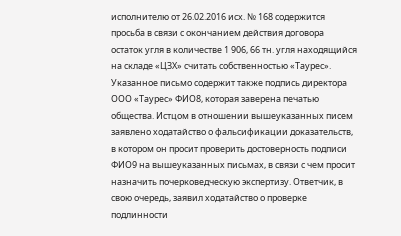исполнителю от 26.02.2016 исх. № 168 содержится просьба в связи с окончанием действия договора остаток угля в количестве 1 906, 66 тн. угля находящийся на складе «ЦЗХ» считать собственностью «Таурес». Указанное письмо содержит также подпись директора ООО «Таурес» ФИО8, которая заверена печатью общества. Истцом в отношении вышеуказанных писем заявлено ходатайство о фальсификации доказательств, в котором он просит проверить достоверность подписи ФИО9 на вышеуказанных письмах, в связи с чем просит назначить почерковедческую экспертизу. Ответчик, в свою очередь, заявил ходатайство о проверке подлинности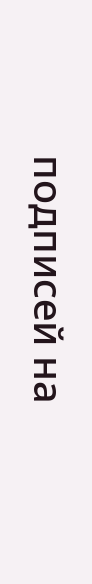подписей на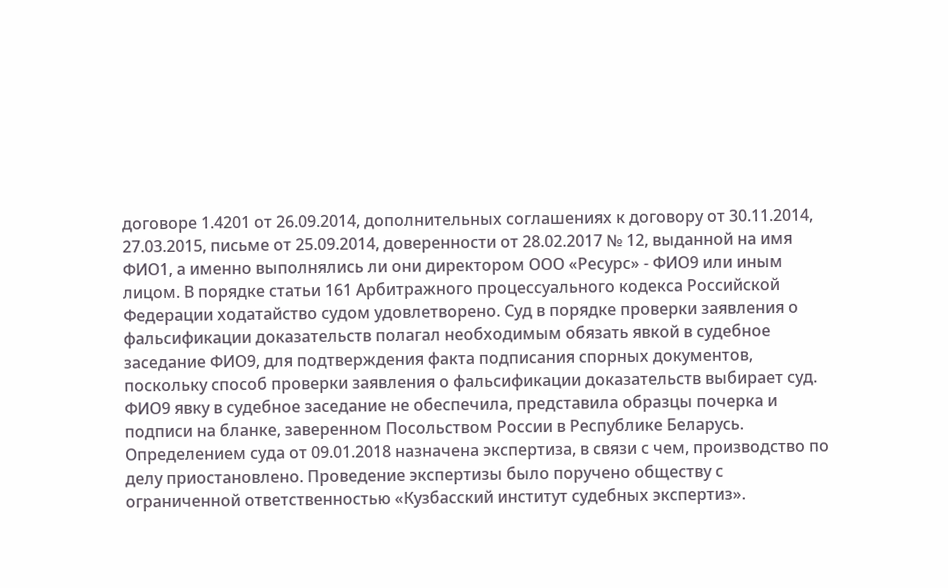договоре 1.4201 от 26.09.2014, дополнительных соглашениях к договору от 30.11.2014, 27.03.2015, письме от 25.09.2014, доверенности от 28.02.2017 № 12, выданной на имя ФИО1, а именно выполнялись ли они директором ООО «Ресурс» - ФИО9 или иным лицом. В порядке статьи 161 Арбитражного процессуального кодекса Российской Федерации ходатайство судом удовлетворено. Суд в порядке проверки заявления о фальсификации доказательств полагал необходимым обязать явкой в судебное заседание ФИО9, для подтверждения факта подписания спорных документов, поскольку способ проверки заявления о фальсификации доказательств выбирает суд. ФИО9 явку в судебное заседание не обеспечила, представила образцы почерка и подписи на бланке, заверенном Посольством России в Республике Беларусь. Определением суда от 09.01.2018 назначена экспертиза, в связи с чем, производство по делу приостановлено. Проведение экспертизы было поручено обществу с ограниченной ответственностью «Кузбасский институт судебных экспертиз».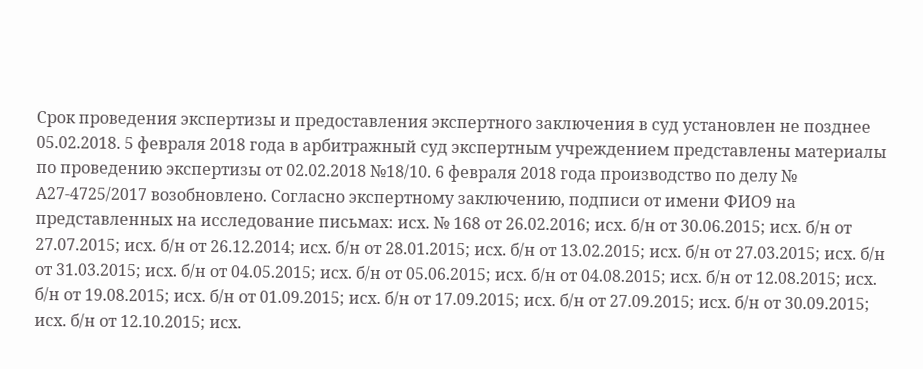Срок проведения экспертизы и предоставления экспертного заключения в суд установлен не позднее 05.02.2018. 5 февраля 2018 года в арбитражный суд экспертным учреждением представлены материалы по проведению экспертизы от 02.02.2018 №18/10. 6 февраля 2018 года производство по делу № А27-4725/2017 возобновлено. Согласно экспертному заключению, подписи от имени ФИО9 на представленных на исследование письмах: исх. № 168 от 26.02.2016; исх. б/н от 30.06.2015; исх. б/н от 27.07.2015; исх. б/н от 26.12.2014; исх. б/н от 28.01.2015; исх. б/н от 13.02.2015; исх. б/н от 27.03.2015; исх. б/н от 31.03.2015; исх. б/н от 04.05.2015; исх. б/н от 05.06.2015; исх. б/н от 04.08.2015; исх. б/н от 12.08.2015; исх. б/н от 19.08.2015; исх. б/н от 01.09.2015; исх. б/н от 17.09.2015; исх. б/н от 27.09.2015; исх. б/н от 30.09.2015; исх. б/н от 12.10.2015; исх.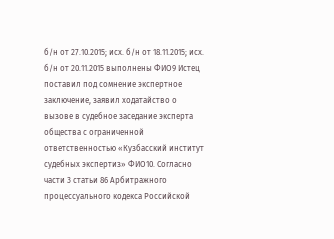б/н от 27.10.2015; исх. б/н от 18.11.2015; исх. б/н от 20.11.2015 выполнены ФИО9 Истец поставил под сомнение экспертное заключение, заявил ходатайство о вызове в судебное заседание эксперта общества с ограниченной ответственностью «Кузбасский институт судебных экспертиз» ФИО10. Согласно части 3 статьи 86 Арбитражного процессуального кодекса Российской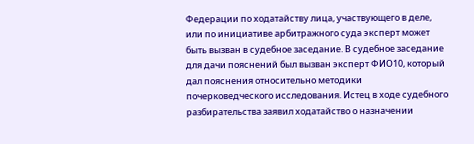Федерации по ходатайству лица, участвующего в деле, или по инициативе арбитражного суда эксперт может быть вызван в судебное заседание. В судебное заседание для дачи пояснений был вызван эксперт ФИО10, который дал пояснения относительно методики почерковедческого исследования. Истец в ходе судебного разбирательства заявил ходатайство о назначении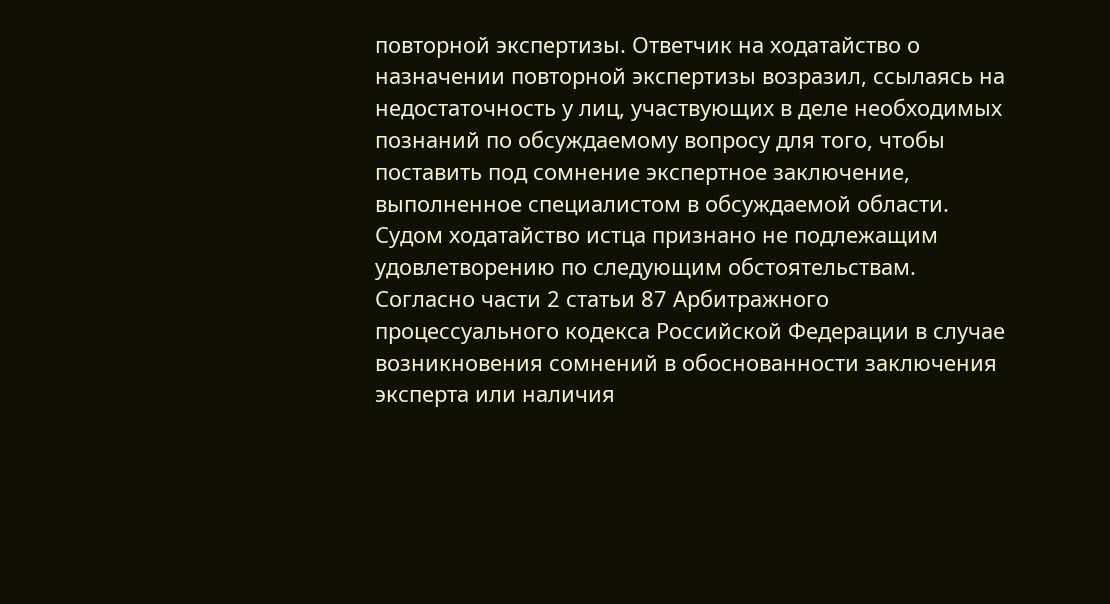повторной экспертизы. Ответчик на ходатайство о назначении повторной экспертизы возразил, ссылаясь на недостаточность у лиц, участвующих в деле необходимых познаний по обсуждаемому вопросу для того, чтобы поставить под сомнение экспертное заключение, выполненное специалистом в обсуждаемой области. Судом ходатайство истца признано не подлежащим удовлетворению по следующим обстоятельствам. Согласно части 2 статьи 87 Арбитражного процессуального кодекса Российской Федерации в случае возникновения сомнений в обоснованности заключения эксперта или наличия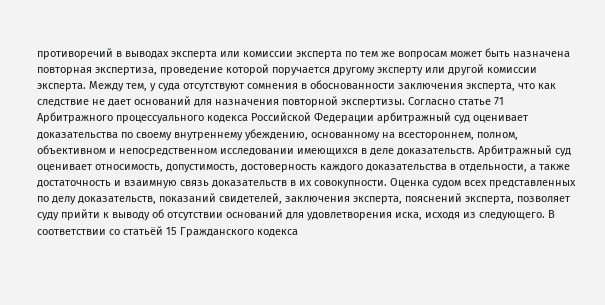противоречий в выводах эксперта или комиссии эксперта по тем же вопросам может быть назначена повторная экспертиза, проведение которой поручается другому эксперту или другой комиссии эксперта. Между тем, у суда отсутствуют сомнения в обоснованности заключения эксперта, что как следствие не дает оснований для назначения повторной экспертизы. Согласно статье 71 Арбитражного процессуального кодекса Российской Федерации арбитражный суд оценивает доказательства по своему внутреннему убеждению, основанному на всестороннем, полном, объективном и непосредственном исследовании имеющихся в деле доказательств. Арбитражный суд оценивает относимость, допустимость, достоверность каждого доказательства в отдельности, а также достаточность и взаимную связь доказательств в их совокупности. Оценка судом всех представленных по делу доказательств, показаний свидетелей, заключения эксперта, пояснений эксперта, позволяет суду прийти к выводу об отсутствии оснований для удовлетворения иска, исходя из следующего. В соответствии со статьёй 15 Гражданского кодекса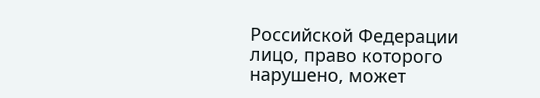Российской Федерации лицо, право которого нарушено, может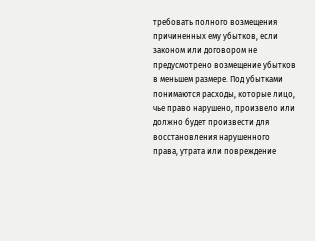требовать полного возмещения причиненных ему убытков, если законом или договором не предусмотрено возмещение убытков в меньшем размере. Под убытками понимаются расходы, которые лицо, чье право нарушено, произвело или должно будет произвести для восстановления нарушенного права, утрата или повреждение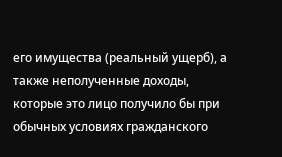его имущества (реальный ущерб), а также неполученные доходы, которые это лицо получило бы при обычных условиях гражданского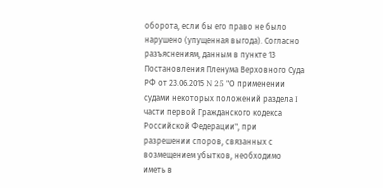оборота, если бы его право не было нарушено (упущенная выгода). Согласно разъяснениям, данным в пункте 13 Постановления Пленума Верховного Суда РФ от 23.06.2015 N 25 "О применении судами некоторых положений раздела I части первой Гражданского кодекса Российской Федерации", при разрешении споров, связанных с возмещением убытков, необходимо иметь в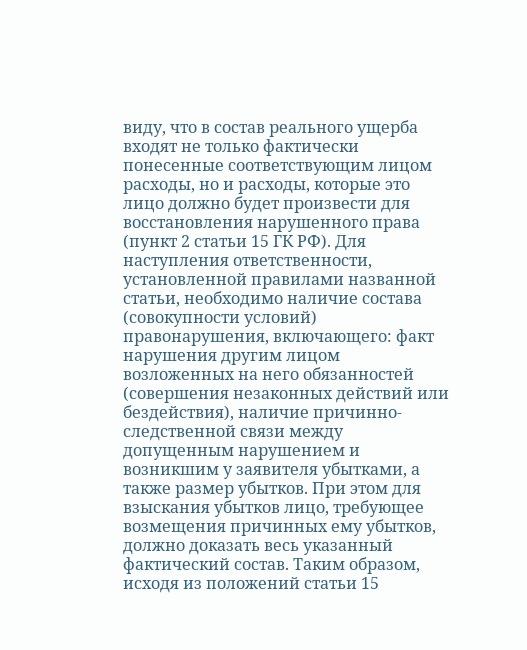виду, что в состав реального ущерба входят не только фактически понесенные соответствующим лицом расходы, но и расходы, которые это лицо должно будет произвести для восстановления нарушенного права (пункт 2 статьи 15 ГК РФ). Для наступления ответственности, установленной правилами названной статьи, необходимо наличие состава (совокупности условий) правонарушения, включающего: факт нарушения другим лицом возложенных на него обязанностей (совершения незаконных действий или бездействия), наличие причинно-следственной связи между допущенным нарушением и возникшим у заявителя убытками, а также размер убытков. При этом для взыскания убытков лицо, требующее возмещения причинных ему убытков, должно доказать весь указанный фактический состав. Таким образом, исходя из положений статьи 15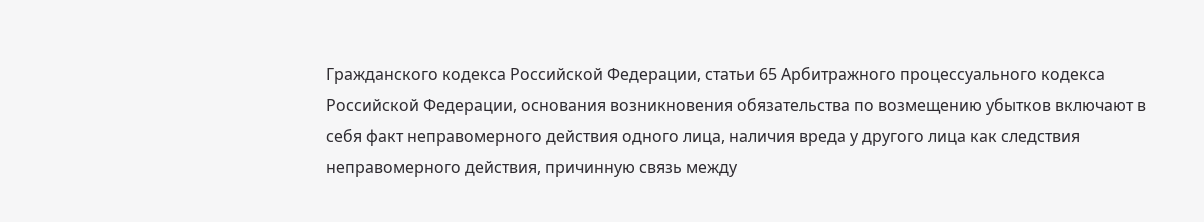Гражданского кодекса Российской Федерации, статьи 65 Арбитражного процессуального кодекса Российской Федерации, основания возникновения обязательства по возмещению убытков включают в себя факт неправомерного действия одного лица, наличия вреда у другого лица как следствия неправомерного действия, причинную связь между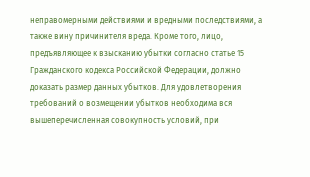неправомерными действиями и вредными последствиями, а также вину причинителя вреда. Кроме того, лицо, предъявляющее к взысканию убытки согласно статье 15 Гражданского кодекса Российской Федерации, должно доказать размер данных убытков. Для удовлетворения требований о возмещении убытков необходима вся вышеперечисленная совокупность условий, при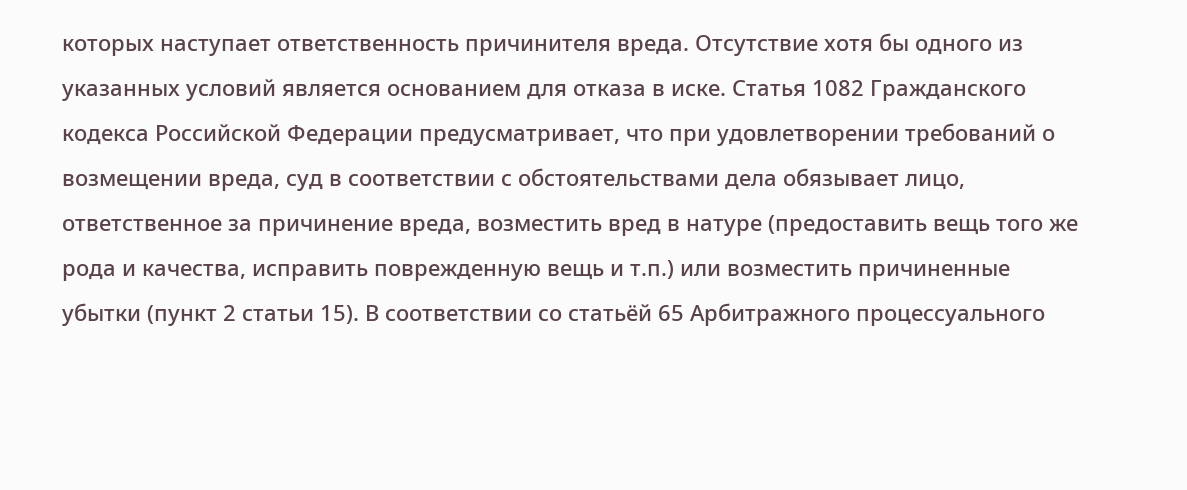которых наступает ответственность причинителя вреда. Отсутствие хотя бы одного из указанных условий является основанием для отказа в иске. Статья 1082 Гражданского кодекса Российской Федерации предусматривает, что при удовлетворении требований о возмещении вреда, суд в соответствии с обстоятельствами дела обязывает лицо, ответственное за причинение вреда, возместить вред в натуре (предоставить вещь того же рода и качества, исправить поврежденную вещь и т.п.) или возместить причиненные убытки (пункт 2 статьи 15). В соответствии со статьёй 65 Арбитражного процессуального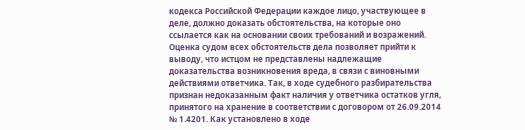кодекса Российской Федерации каждое лицо, участвующее в деле, должно доказать обстоятельства, на которые оно ссылается как на основании своих требований и возражений. Оценка судом всех обстоятельств дела позволяет прийти к выводу, что истцом не представлены надлежащие доказательства возникновения вреда, в связи с виновными действиями ответчика. Так, в ходе судебного разбирательства признан недоказанным факт наличия у ответчика остатков угля, принятого на хранение в соответствии с договором от 26.09.2014 № 1.4201. Как установлено в ходе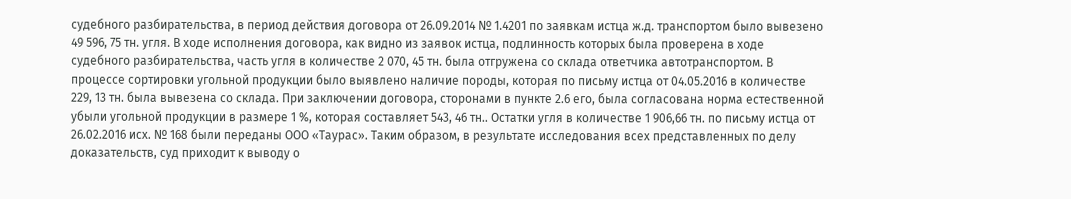судебного разбирательства, в период действия договора от 26.09.2014 № 1.4201 по заявкам истца ж.д. транспортом было вывезено 49 596, 75 тн. угля. В ходе исполнения договора, как видно из заявок истца, подлинность которых была проверена в ходе судебного разбирательства, часть угля в количестве 2 070, 45 тн. была отгружена со склада ответчика автотранспортом. В процессе сортировки угольной продукции было выявлено наличие породы, которая по письму истца от 04.05.2016 в количестве 229, 13 тн. была вывезена со склада. При заключении договора, сторонами в пункте 2.6 его, была согласована норма естественной убыли угольной продукции в размере 1 %, которая составляет 543, 46 тн.. Остатки угля в количестве 1 906,66 тн. по письму истца от 26.02.2016 исх. № 168 были переданы ООО «Таурас». Таким образом, в результате исследования всех представленных по делу доказательств, суд приходит к выводу о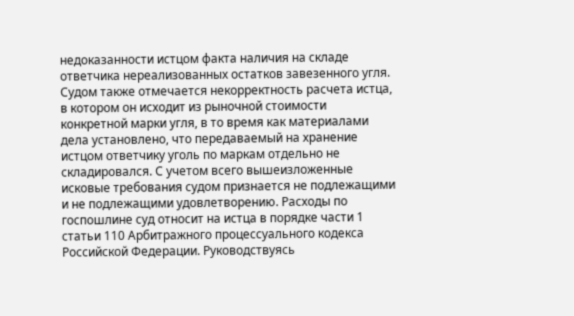недоказанности истцом факта наличия на складе ответчика нереализованных остатков завезенного угля. Судом также отмечается некорректность расчета истца, в котором он исходит из рыночной стоимости конкретной марки угля, в то время как материалами дела установлено, что передаваемый на хранение истцом ответчику уголь по маркам отдельно не складировался. С учетом всего вышеизложенные исковые требования судом признается не подлежащими и не подлежащими удовлетворению. Расходы по госпошлине суд относит на истца в порядке части 1 статьи 110 Арбитражного процессуального кодекса Российской Федерации. Руководствуясь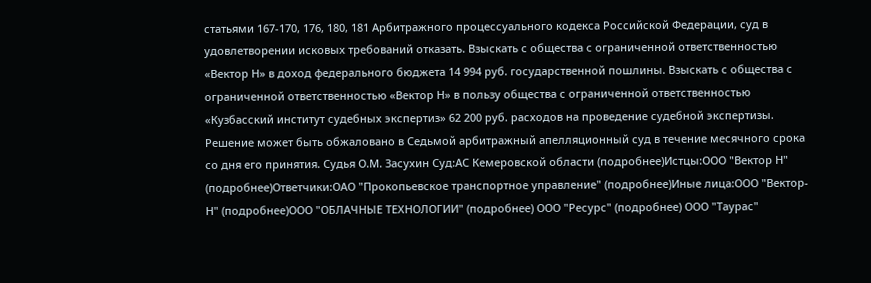статьями 167-170, 176, 180, 181 Арбитражного процессуального кодекса Российской Федерации, суд в удовлетворении исковых требований отказать. Взыскать с общества с ограниченной ответственностью «Вектор Н» в доход федерального бюджета 14 994 руб. государственной пошлины. Взыскать с общества с ограниченной ответственностью «Вектор Н» в пользу общества с ограниченной ответственностью «Кузбасский институт судебных экспертиз» 62 200 руб. расходов на проведение судебной экспертизы. Решение может быть обжаловано в Седьмой арбитражный апелляционный суд в течение месячного срока со дня его принятия. Судья О.М. Засухин Суд:АС Кемеровской области (подробнее)Истцы:ООО "Вектор Н" (подробнее)Ответчики:ОАО "Прокопьевское транспортное управление" (подробнее)Иные лица:ООО "Вектор-Н" (подробнее)ООО "ОБЛАЧНЫЕ ТЕХНОЛОГИИ" (подробнее) ООО "Ресурс" (подробнее) ООО "Таурас"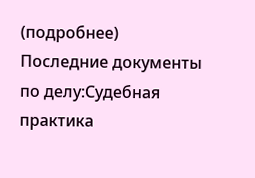(подробнее) Последние документы по делу:Судебная практика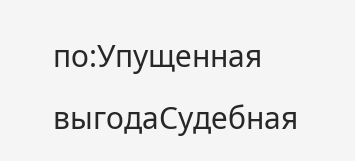по:Упущенная выгодаСудебная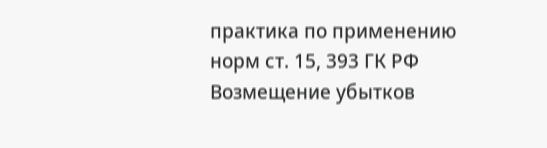практика по применению норм ст. 15, 393 ГК РФ Возмещение убытков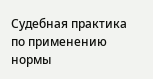Судебная практика по применению нормы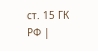ст. 15 ГК РФ |